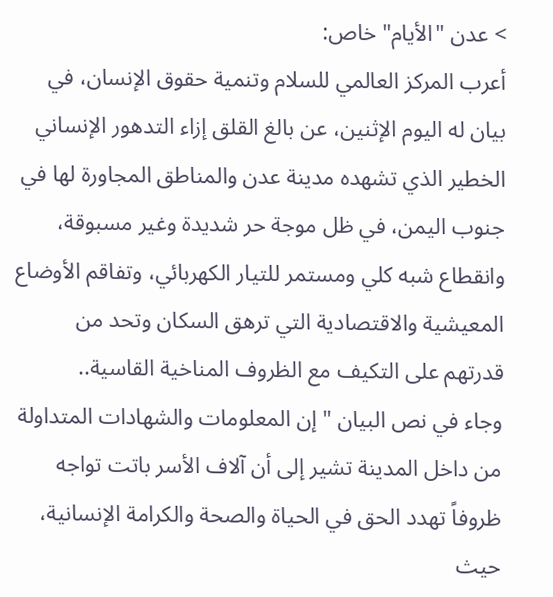> عدن "الأيام" خاص:
أعرب المركز العالمي للسلام وتنمية حقوق الإنسان، في بيان له اليوم الإثنين، عن بالغ القلق إزاء التدهور الإنساني الخطير الذي تشهده مدينة عدن والمناطق المجاورة لها في جنوب اليمن، في ظل موجة حر شديدة وغير مسبوقة، وانقطاع شبه كلي ومستمر للتيار الكهربائي، وتفاقم الأوضاع المعيشية والاقتصادية التي ترهق السكان وتحد من قدرتهم على التكيف مع الظروف المناخية القاسية..
وجاء في نص البيان "إن المعلومات والشهادات المتداولة من داخل المدينة تشير إلى أن آلاف الأسر باتت تواجه ظروفاً تهدد الحق في الحياة والصحة والكرامة الإنسانية، حيث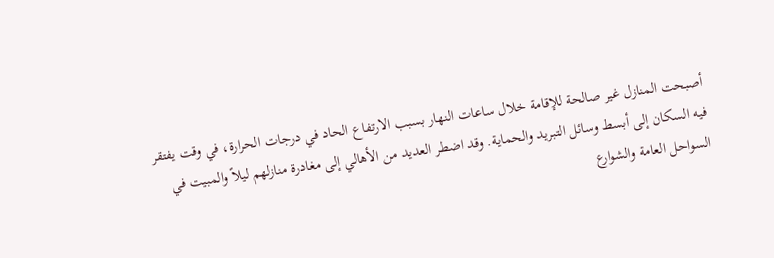أصبحت المنازل غير صالحة للإقامة خلال ساعات النهار بسبب الارتفاع الحاد في درجات الحرارة، في وقت يفتقر فيه السكان إلى أبسط وسائل التبريد والحماية. وقد اضطر العديد من الأهالي إلى مغادرة منازلهم ليلاً والمبيت في السواحل العامة والشوارع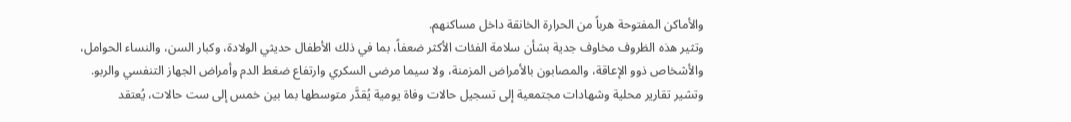والأماكن المفتوحة هرباً من الحرارة الخانقة داخل مساكنهم.
وتثير هذه الظروف مخاوف جدية بشأن سلامة الفئات الأكثر ضعفاً، بما في ذلك الأطفال حديثي الولادة، وكبار السن، والنساء الحوامل، والأشخاص ذوو الإعاقة، والمصابون بالأمراض المزمنة، ولا سيما مرضى السكري وارتفاع ضغط الدم وأمراض الجهاز التنفسي والربو. وتشير تقارير محلية وشهادات مجتمعية إلى تسجيل حالات وفاة يومية يُقدَّر متوسطها بما بين خمس إلى ست حالات، يُعتقد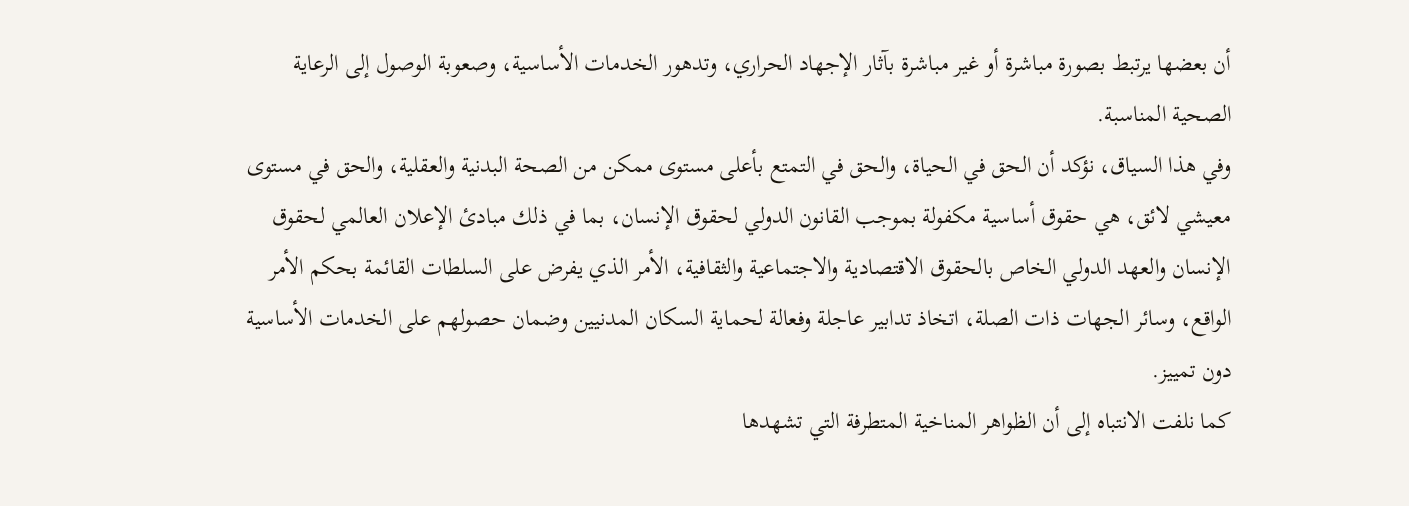أن بعضها يرتبط بصورة مباشرة أو غير مباشرة بآثار الإجهاد الحراري، وتدهور الخدمات الأساسية، وصعوبة الوصول إلى الرعاية الصحية المناسبة.
وفي هذا السياق، نؤكد أن الحق في الحياة، والحق في التمتع بأعلى مستوى ممكن من الصحة البدنية والعقلية، والحق في مستوى معيشي لائق، هي حقوق أساسية مكفولة بموجب القانون الدولي لحقوق الإنسان، بما في ذلك مبادئ الإعلان العالمي لحقوق الإنسان والعهد الدولي الخاص بالحقوق الاقتصادية والاجتماعية والثقافية، الأمر الذي يفرض على السلطات القائمة بحكم الأمر الواقع، وسائر الجهات ذات الصلة، اتخاذ تدابير عاجلة وفعالة لحماية السكان المدنيين وضمان حصولهم على الخدمات الأساسية دون تمييز.
كما نلفت الانتباه إلى أن الظواهر المناخية المتطرفة التي تشهدها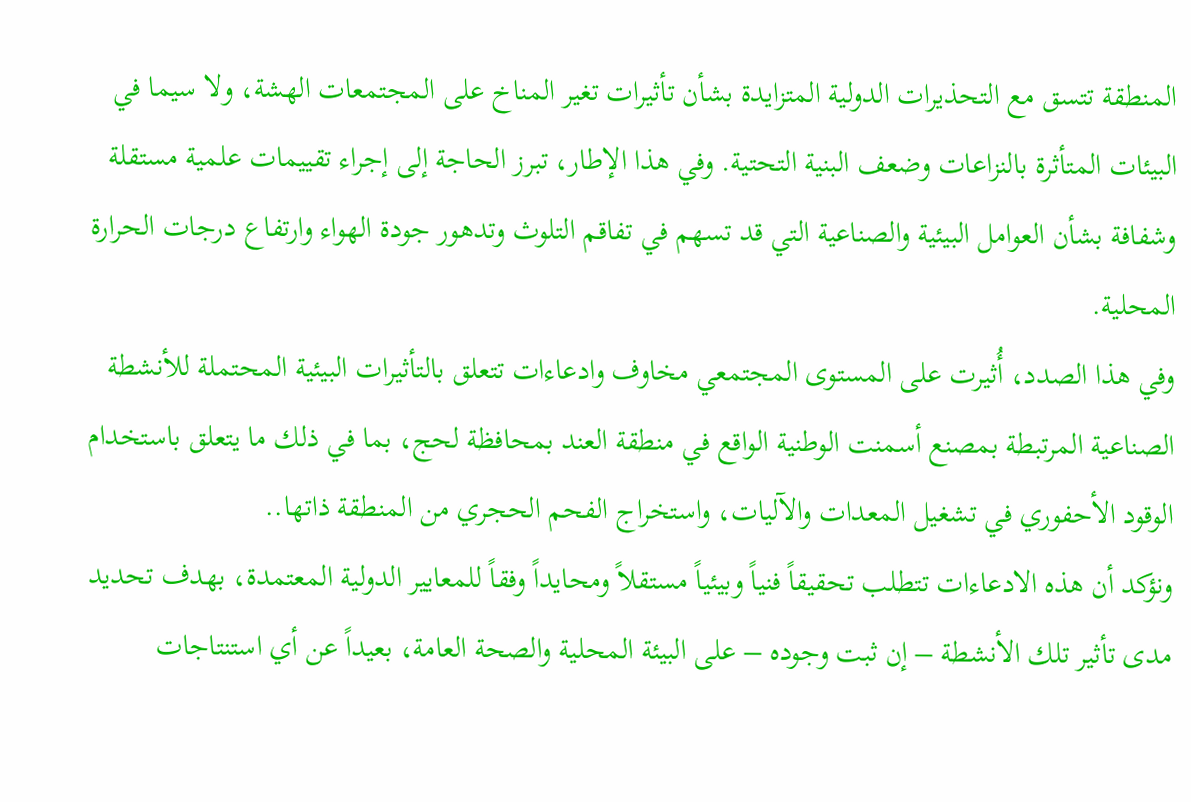المنطقة تتسق مع التحذيرات الدولية المتزايدة بشأن تأثيرات تغير المناخ على المجتمعات الهشة، ولا سيما في البيئات المتأثرة بالنزاعات وضعف البنية التحتية. وفي هذا الإطار، تبرز الحاجة إلى إجراء تقييمات علمية مستقلة وشفافة بشأن العوامل البيئية والصناعية التي قد تسهم في تفاقم التلوث وتدهور جودة الهواء وارتفاع درجات الحرارة المحلية.
وفي هذا الصدد، أُثيرت على المستوى المجتمعي مخاوف وادعاءات تتعلق بالتأثيرات البيئية المحتملة للأنشطة الصناعية المرتبطة بمصنع أسمنت الوطنية الواقع في منطقة العند بمحافظة لحج، بما في ذلك ما يتعلق باستخدام الوقود الأحفوري في تشغيل المعدات والآليات، واستخراج الفحم الحجري من المنطقة ذاتها..
ونؤكد أن هذه الادعاءات تتطلب تحقيقاً فنياً وبيئياً مستقلاً ومحايداً وفقاً للمعايير الدولية المعتمدة، بهدف تحديد مدى تأثير تلك الأنشطة – إن ثبت وجوده – على البيئة المحلية والصحة العامة، بعيداً عن أي استنتاجات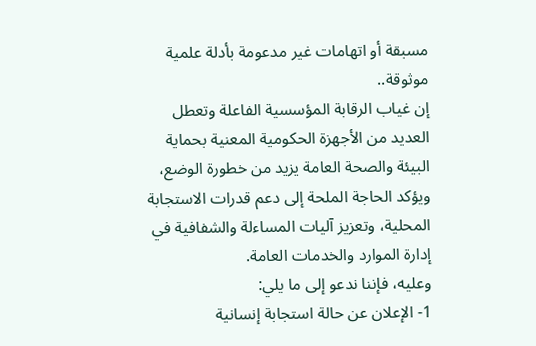مسبقة أو اتهامات غير مدعومة بأدلة علمية موثوقة..
إن غياب الرقابة المؤسسية الفاعلة وتعطل العديد من الأجهزة الحكومية المعنية بحماية البيئة والصحة العامة يزيد من خطورة الوضع، ويؤكد الحاجة الملحة إلى دعم قدرات الاستجابة المحلية، وتعزيز آليات المساءلة والشفافية في إدارة الموارد والخدمات العامة.
وعليه، فإننا ندعو إلى ما يلي:
1- الإعلان عن حالة استجابة إنسانية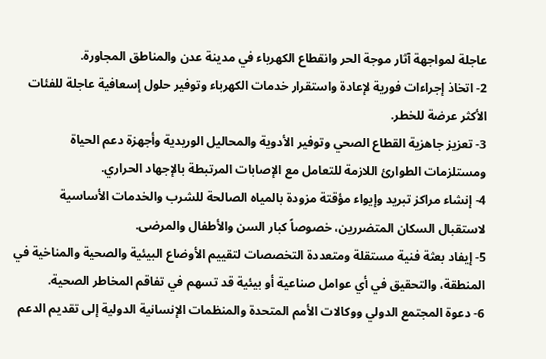عاجلة لمواجهة آثار موجة الحر وانقطاع الكهرباء في مدينة عدن والمناطق المجاورة.
2- اتخاذ إجراءات فورية لإعادة واستقرار خدمات الكهرباء وتوفير حلول إسعافية عاجلة للفئات الأكثر عرضة للخطر.
3- تعزيز جاهزية القطاع الصحي وتوفير الأدوية والمحاليل الوريدية وأجهزة دعم الحياة ومستلزمات الطوارئ اللازمة للتعامل مع الإصابات المرتبطة بالإجهاد الحراري.
4- إنشاء مراكز تبريد وإيواء مؤقتة مزودة بالمياه الصالحة للشرب والخدمات الأساسية لاستقبال السكان المتضررين، خصوصاً كبار السن والأطفال والمرضى.
5- إيفاد بعثة فنية مستقلة ومتعددة التخصصات لتقييم الأوضاع البيئية والصحية والمناخية في المنطقة، والتحقيق في أي عوامل صناعية أو بيئية قد تسهم في تفاقم المخاطر الصحية.
6- دعوة المجتمع الدولي ووكالات الأمم المتحدة والمنظمات الإنسانية الدولية إلى تقديم الدعم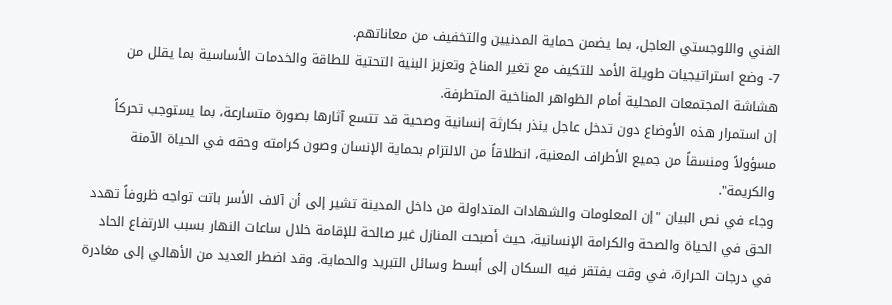الفني واللوجستي العاجل، بما يضمن حماية المدنيين والتخفيف من معاناتهم.
7- وضع استراتيجيات طويلة الأمد للتكيف مع تغير المناخ وتعزيز البنية التحتية للطاقة والخدمات الأساسية بما يقلل من هشاشة المجتمعات المحلية أمام الظواهر المناخية المتطرفة.
إن استمرار هذه الأوضاع دون تدخل عاجل ينذر بكارثة إنسانية وصحية قد تتسع آثارها بصورة متسارعة، بما يستوجب تحركاً مسؤولاً ومنسقاً من جميع الأطراف المعنية، انطلاقاً من الالتزام بحماية الإنسان وصون كرامته وحقه في الحياة الآمنة والكريمة".
وجاء في نص البيان "إن المعلومات والشهادات المتداولة من داخل المدينة تشير إلى أن آلاف الأسر باتت تواجه ظروفاً تهدد الحق في الحياة والصحة والكرامة الإنسانية، حيث أصبحت المنازل غير صالحة للإقامة خلال ساعات النهار بسبب الارتفاع الحاد في درجات الحرارة، في وقت يفتقر فيه السكان إلى أبسط وسائل التبريد والحماية. وقد اضطر العديد من الأهالي إلى مغادرة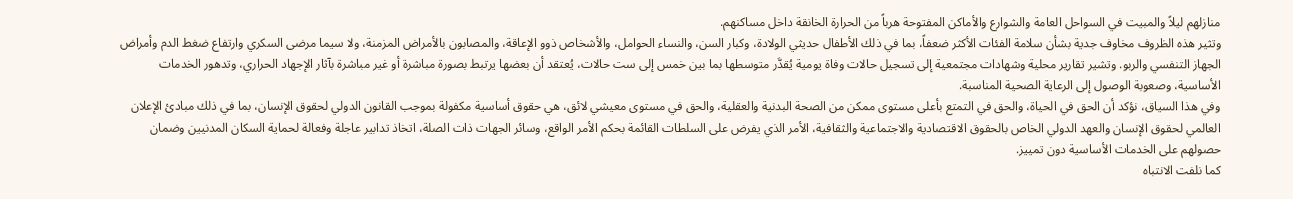منازلهم ليلاً والمبيت في السواحل العامة والشوارع والأماكن المفتوحة هرباً من الحرارة الخانقة داخل مساكنهم.
وتثير هذه الظروف مخاوف جدية بشأن سلامة الفئات الأكثر ضعفاً، بما في ذلك الأطفال حديثي الولادة، وكبار السن، والنساء الحوامل، والأشخاص ذوو الإعاقة، والمصابون بالأمراض المزمنة، ولا سيما مرضى السكري وارتفاع ضغط الدم وأمراض الجهاز التنفسي والربو. وتشير تقارير محلية وشهادات مجتمعية إلى تسجيل حالات وفاة يومية يُقدَّر متوسطها بما بين خمس إلى ست حالات، يُعتقد أن بعضها يرتبط بصورة مباشرة أو غير مباشرة بآثار الإجهاد الحراري، وتدهور الخدمات الأساسية، وصعوبة الوصول إلى الرعاية الصحية المناسبة.
وفي هذا السياق، نؤكد أن الحق في الحياة، والحق في التمتع بأعلى مستوى ممكن من الصحة البدنية والعقلية، والحق في مستوى معيشي لائق، هي حقوق أساسية مكفولة بموجب القانون الدولي لحقوق الإنسان، بما في ذلك مبادئ الإعلان العالمي لحقوق الإنسان والعهد الدولي الخاص بالحقوق الاقتصادية والاجتماعية والثقافية، الأمر الذي يفرض على السلطات القائمة بحكم الأمر الواقع، وسائر الجهات ذات الصلة، اتخاذ تدابير عاجلة وفعالة لحماية السكان المدنيين وضمان حصولهم على الخدمات الأساسية دون تمييز.
كما نلفت الانتباه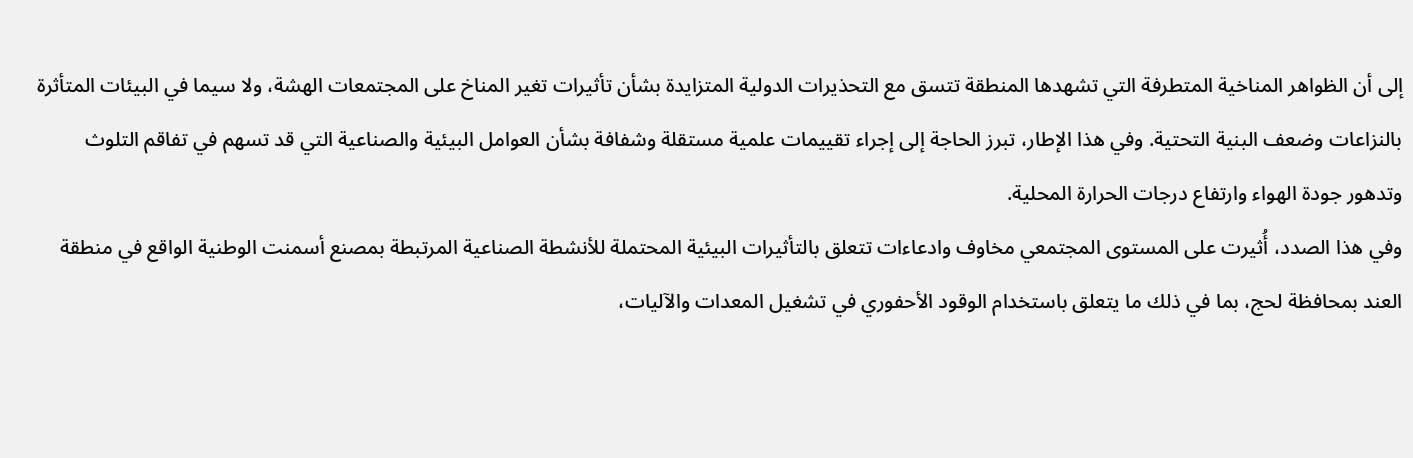إلى أن الظواهر المناخية المتطرفة التي تشهدها المنطقة تتسق مع التحذيرات الدولية المتزايدة بشأن تأثيرات تغير المناخ على المجتمعات الهشة، ولا سيما في البيئات المتأثرة بالنزاعات وضعف البنية التحتية. وفي هذا الإطار، تبرز الحاجة إلى إجراء تقييمات علمية مستقلة وشفافة بشأن العوامل البيئية والصناعية التي قد تسهم في تفاقم التلوث وتدهور جودة الهواء وارتفاع درجات الحرارة المحلية.
وفي هذا الصدد، أُثيرت على المستوى المجتمعي مخاوف وادعاءات تتعلق بالتأثيرات البيئية المحتملة للأنشطة الصناعية المرتبطة بمصنع أسمنت الوطنية الواقع في منطقة العند بمحافظة لحج، بما في ذلك ما يتعلق باستخدام الوقود الأحفوري في تشغيل المعدات والآليات،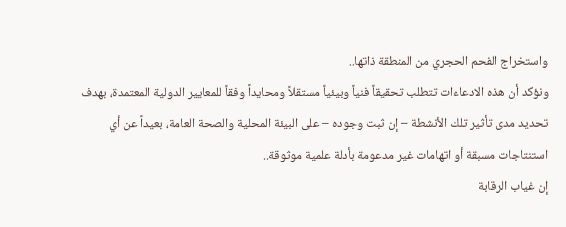واستخراج الفحم الحجري من المنطقة ذاتها..
ونؤكد أن هذه الادعاءات تتطلب تحقيقاً فنياً وبيئياً مستقلاً ومحايداً وفقاً للمعايير الدولية المعتمدة، بهدف تحديد مدى تأثير تلك الأنشطة – إن ثبت وجوده – على البيئة المحلية والصحة العامة، بعيداً عن أي استنتاجات مسبقة أو اتهامات غير مدعومة بأدلة علمية موثوقة..
إن غياب الرقابة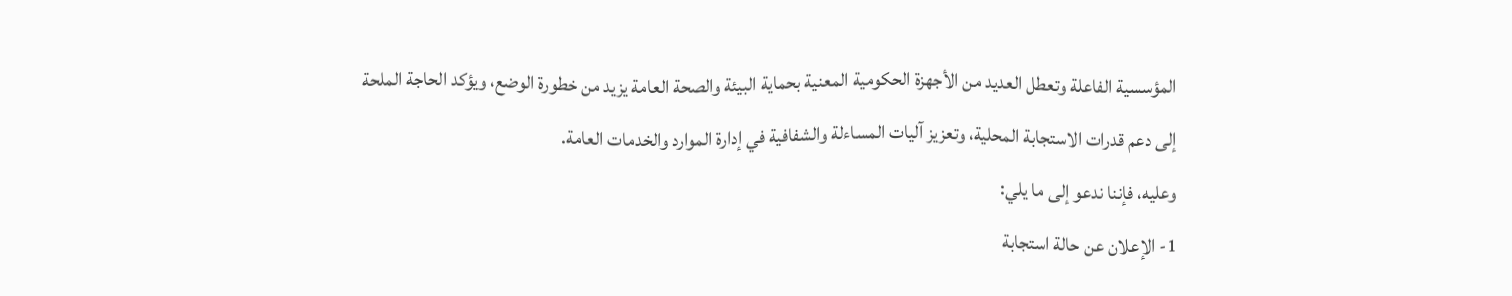المؤسسية الفاعلة وتعطل العديد من الأجهزة الحكومية المعنية بحماية البيئة والصحة العامة يزيد من خطورة الوضع، ويؤكد الحاجة الملحة إلى دعم قدرات الاستجابة المحلية، وتعزيز آليات المساءلة والشفافية في إدارة الموارد والخدمات العامة.
وعليه، فإننا ندعو إلى ما يلي:
1- الإعلان عن حالة استجابة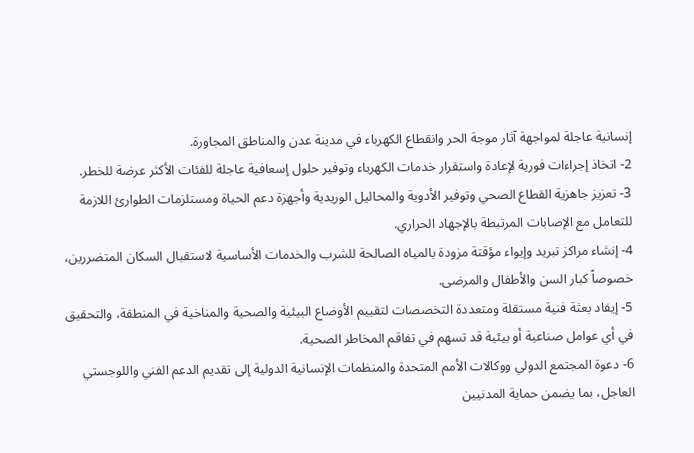إنسانية عاجلة لمواجهة آثار موجة الحر وانقطاع الكهرباء في مدينة عدن والمناطق المجاورة.
2- اتخاذ إجراءات فورية لإعادة واستقرار خدمات الكهرباء وتوفير حلول إسعافية عاجلة للفئات الأكثر عرضة للخطر.
3- تعزيز جاهزية القطاع الصحي وتوفير الأدوية والمحاليل الوريدية وأجهزة دعم الحياة ومستلزمات الطوارئ اللازمة للتعامل مع الإصابات المرتبطة بالإجهاد الحراري.
4- إنشاء مراكز تبريد وإيواء مؤقتة مزودة بالمياه الصالحة للشرب والخدمات الأساسية لاستقبال السكان المتضررين، خصوصاً كبار السن والأطفال والمرضى.
5- إيفاد بعثة فنية مستقلة ومتعددة التخصصات لتقييم الأوضاع البيئية والصحية والمناخية في المنطقة، والتحقيق في أي عوامل صناعية أو بيئية قد تسهم في تفاقم المخاطر الصحية.
6- دعوة المجتمع الدولي ووكالات الأمم المتحدة والمنظمات الإنسانية الدولية إلى تقديم الدعم الفني واللوجستي العاجل، بما يضمن حماية المدنيين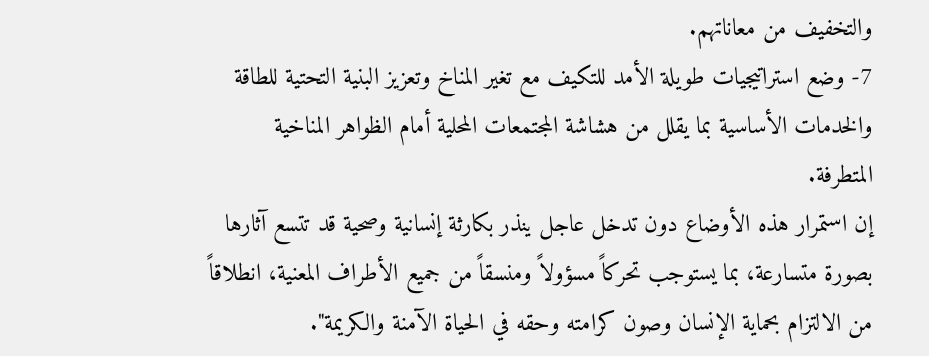والتخفيف من معاناتهم.
7- وضع استراتيجيات طويلة الأمد للتكيف مع تغير المناخ وتعزيز البنية التحتية للطاقة والخدمات الأساسية بما يقلل من هشاشة المجتمعات المحلية أمام الظواهر المناخية المتطرفة.
إن استمرار هذه الأوضاع دون تدخل عاجل ينذر بكارثة إنسانية وصحية قد تتسع آثارها بصورة متسارعة، بما يستوجب تحركاً مسؤولاً ومنسقاً من جميع الأطراف المعنية، انطلاقاً من الالتزام بحماية الإنسان وصون كرامته وحقه في الحياة الآمنة والكريمة".